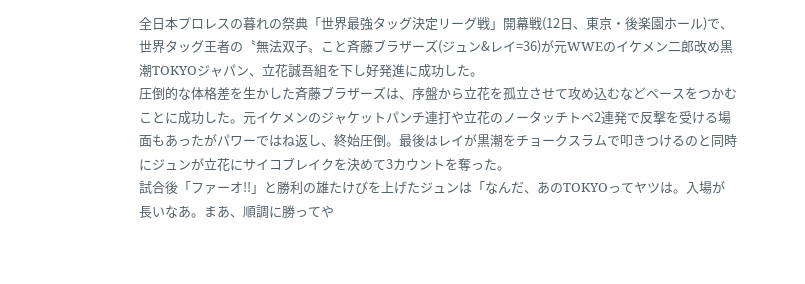全日本プロレスの暮れの祭典「世界最強タッグ決定リーグ戦」開幕戦(12日、東京・後楽園ホール)で、世界タッグ王者の〝無法双子〟こと斉藤ブラザーズ(ジュン&レイ=36)が元WWEのイケメン二郎改め黒潮TOKYOジャパン、立花誠吾組を下し好発進に成功した。
圧倒的な体格差を生かした斉藤ブラザーズは、序盤から立花を孤立させて攻め込むなどペースをつかむことに成功した。元イケメンのジャケットパンチ連打や立花のノータッチトペ2連発で反撃を受ける場面もあったがパワーではね返し、終始圧倒。最後はレイが黒潮をチョークスラムで叩きつけるのと同時にジュンが立花にサイコブレイクを決めて3カウントを奪った。
試合後「ファーオ!!」と勝利の雄たけびを上げたジュンは「なんだ、あのTOKYOってヤツは。入場が長いなあ。まあ、順調に勝ってや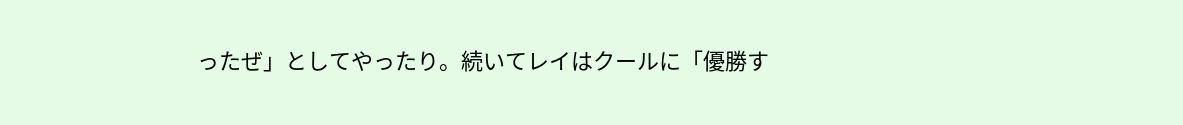ったぜ」としてやったり。続いてレイはクールに「優勝す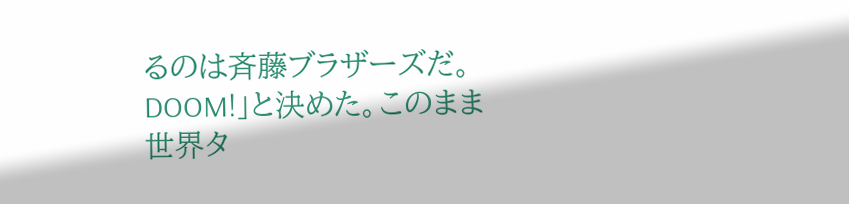るのは斉藤ブラザーズだ。DOOM!」と決めた。このまま世界タ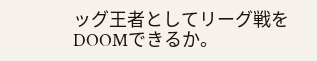ッグ王者としてリーグ戦をDOOMできるか。